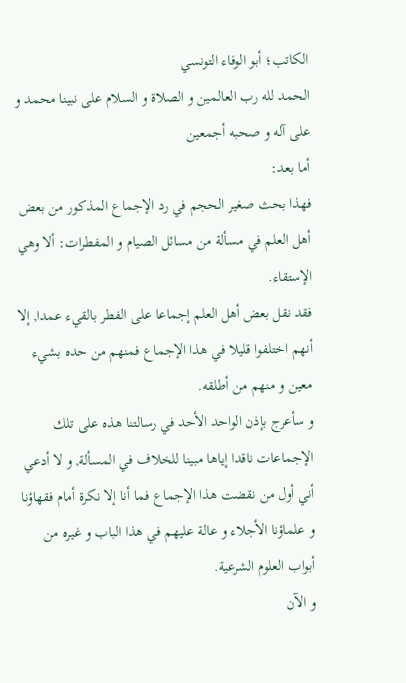الكاتب؛ أبو الوفاء التونسي
الحمد لله رب العالمين و الصلاة و السلام على نبينا محمد و على آله و صحبه أجمعين
أما بعد:
فهذا بحث صغير الحجم في رد الإجماع المذكور من بعض أهل العلم في مسألة من مسائل الصيام و المفطرات: ألا وهي الإستقاء.
فقد نقل بعض أهل العلم إجماعا على الفطر بالقيء عمدا, إلا أنهم اختلفوا قليلا في هذا الإجماع فمنهم من حده بشيء معين و منهم من أطلقه.
و سأعرج بإذن الواحد الأحد في رسالتنا هذه على تلك الإجماعات ناقدا إياها مبينا للخلاف في المسألة, و لا أدعي أني أول من نقضت هذا الإجماع فما أنا إلا نكرة أمام فقهاؤنا و علماؤنا الأجلاء و عالة عليهم في هذا الباب و غيره من أبواب العلوم الشرعية.
و الآن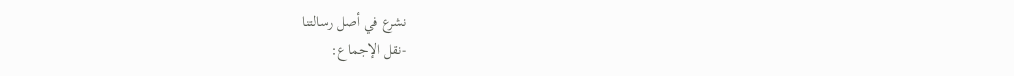نشرع في أصل رسالتنا
-نقل الإجماع: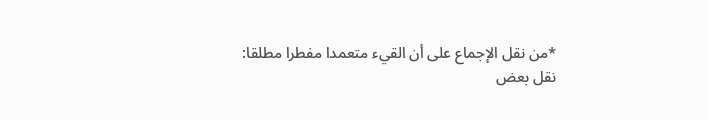*من نقل الإجماع على أن القيء متعمدا مفطرا مطلقا:
نقل بعض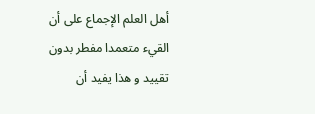أهل العلم الإجماع على أن القيء متعمدا مفطر بدون تقييد و هذا يفيد أن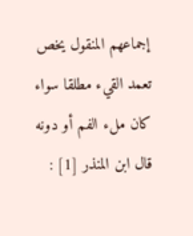إجماعهم المنقول يخص تعمد القيء مطلقا سواء كان ملء الفم أو دونه
قال ابن المنذر [1] :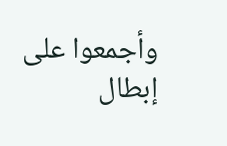وأجمعوا على إبطال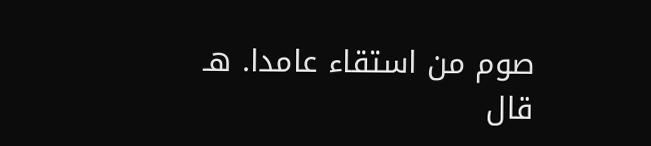صوم من استقاء عامدا. هـ
قال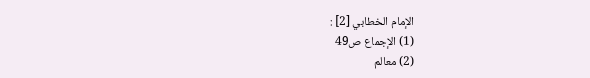الإمام الخطابي [2] :
(1) الإجماع ص49
(2) معالم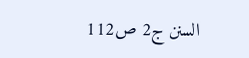السنن ج2 ص112